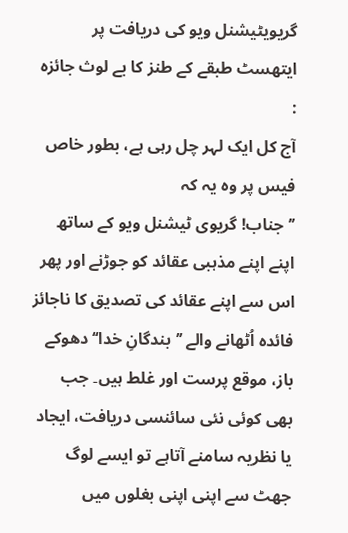گریویٹیشنل ویو کی دریافت پر ایتھسٹ طبقے کے طنز کا بے لوث جائزہ :
آج کل ایک لہر چل رہی ہے، بطور خاص فیس پر وہ یہ کہ
’’جناب! گریوی ٹیشنل ویو کے ساتھ اپنے اپنے مذہبی عقائد کو جوڑنے اور پھر اس سے اپنے عقائد کی تصدیق کا ناجائز فائدہ اُٹھانے والے ’’بندگانِ خدا‘‘ دھوکے باز، موقع پرست اور غلط ہیں۔ جب بھی کوئی نئی سائنسی دریافت، ایجاد یا نظریہ سامنے آتاہے تو ایسے لوگ جھٹ سے اپنی اپنی بغلوں میں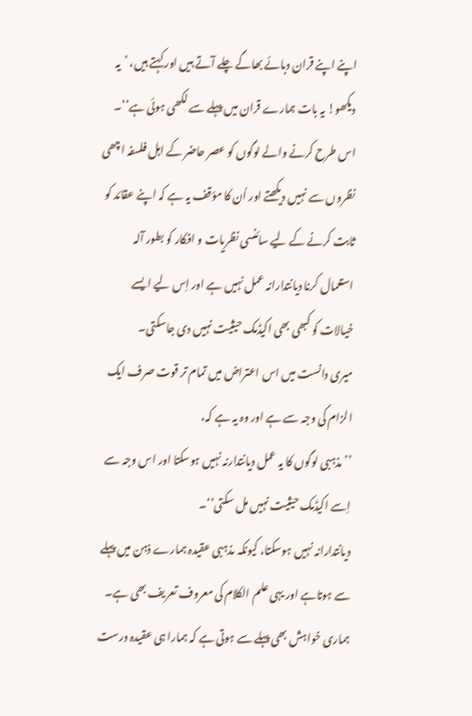اپنے اپنے قران دبائے بھاگے چلے آتے ہیں اور کہتے ہیں، ’یہ دیکھو! یہ بات ہمارے قران میں پہلے سے لکھی ہوئی ہے‘‘۔
اس طرح کرنے والے لوگوں کو عصر حاضر کے اہل فلسفہ اچھی نظروں سے نہیں دیکھتے اور اُن کا مؤقف یہ ہے کہ اپنے عقائد کو ثابت کرنے کے لیے سائنسی نظریات و افکار کو بطور آلہ استعمال کرنا دیانتدارانہ عمل نہیں ہے اور اِس لیے ایسے خیالات کو کبھی بھی اکیڈمک حیثیت نہیں دی جاسکتی۔
میری دانست میں اس اعتراض میں تمام تر قوت صرف ایک الزام کی وجہ سے ہے اور وہ یہ ہے کہ،
’’مذہبی لوگوں کا یہ عمل دیانتدارنہ نہیں ہوسکتا اور اس وجہ سے اِسے اکیڈمک حیثیت نہیں مل سکتی‘‘۔
دیانتدارانہ نہیں ہوسکتا، کیونکہ مذہبی عقیدہ ہمارے ذہن میں پہلے سے ہوتاہے اور یہی علم الکلام کی معروف تعریف بھی ہے۔ ہماری خواہش بھی پہلے سے ہوتی ہے کہ ہمارا ہی عقیدہ درست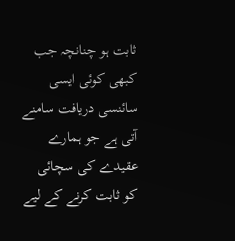ثابت ہو چنانچہ جب کبھی کوئی ایسی سائنسی دریافت سامنے آتی ہے جو ہمارے عقیدے کی سچائی کو ثابت کرنے کے لیے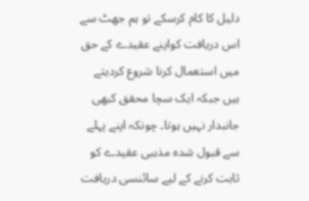دلیل کا کام کرسکے تو ہم جھٹ سے اس دریافت کواپنے عقیدے کے حق میں استعمال کرنا شروع کردیتے ہیں جبکہ ایک سچا محقق کبھی جانبدار نہیں ہوتا۔ چونکہ اپنے پہلے سے قبول شدہ مذہبی عقیدے کو ثابت کرنے کے لیے سائنسی دریافت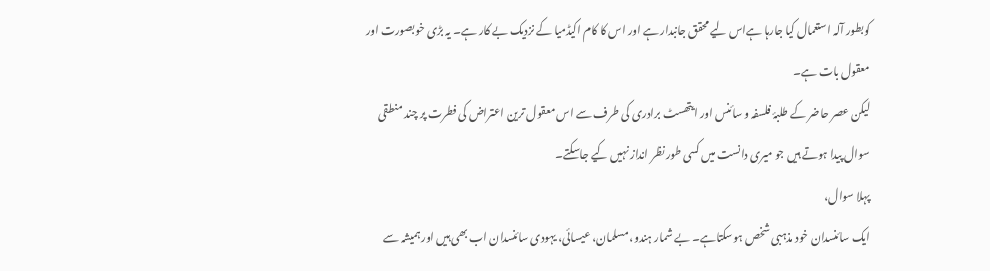کوبطور آلہ استعمال کیا جارہا ہےاس لیے محقق جانبدار ہے اور اس کا کام اکیڈمیا کے نزدیک بے کار ہے۔ یہ بڑی خوبصورت اور معقول بات ہے۔
لیکن عصر حاضر کے طلبۂ فلسفہ و سائنس اور ایتھسٹ برادری کی طرف سے اس معقول ترین اعتراض کی فطرت پر چند منطقی سوال پیدا ہوتے ہیں جو میری دانست میں کسی طور نظر انداز نہیں کیے جاسکتے۔
پہلا سوال،
ایک سائنسدان خود مذہبی شخص ہوسکتاہے۔ بے شمار ہندو، مسلمان، عیسائی، یہودی سائنسدان اب بھی ہیں اور ہمیشہ سے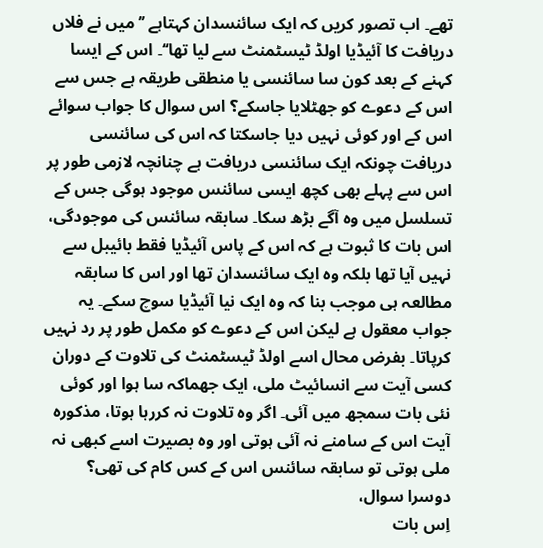تھے۔ اب تصور کریں کہ ایک سائنسدان کہتاہے ’’میں نے فلاں دریافت کا آئیڈیا اولڈ ٹیسٹمنٹ سے لیا تھا‘‘۔ اس کے ایسا کہنے کے بعد کون سا سائنسی یا منطقی طریقہ ہے جس سے اس کے دعوے کو جھٹلایا جاسکے؟ اس سوال کا جواب سوائے اس کے اور کوئی نہیں دیا جاسکتا کہ اس کی سائنسی دریافت چونکہ ایک سائنسی دریافت ہے چنانچہ لازمی طور پر اس سے پہلے بھی کچھ ایسی سائنس موجود ہوگی جس کے تسلسل میں وہ آگے بڑھ سکا۔ سابقہ سائنس کی موجودگی، اس بات کا ثبوت ہے کہ اس کے پاس آئیڈیا فقط بائیبل سے نہیں آیا تھا بلکہ وہ ایک سائنسدان تھا اور اس کا سابقہ مطالعہ ہی موجب بنا کہ وہ ایک نیا آئیڈیا سوچ سکے۔ یہ جواب معقول ہے لیکن اس کے دعوے کو مکمل طور پر رد نہیں کرپاتا۔ بفرض محال اسے اولڈ ٹیسٹمنٹ کی تلاوت کے دوران کسی آیت سے انسائیٹ ملی، ایک جھماکہ سا ہوا اور کوئی نئی بات سمجھ میں آئی۔ اگر وہ تلاوت نہ کررہا ہوتا، مذکورہ آیت اس کے سامنے نہ آئی ہوتی اور وہ بصیرت اسے کبھی نہ ملی ہوتی تو سابقہ سائنس اس کے کس کام کی تھی؟
دوسرا سوال،
اِس بات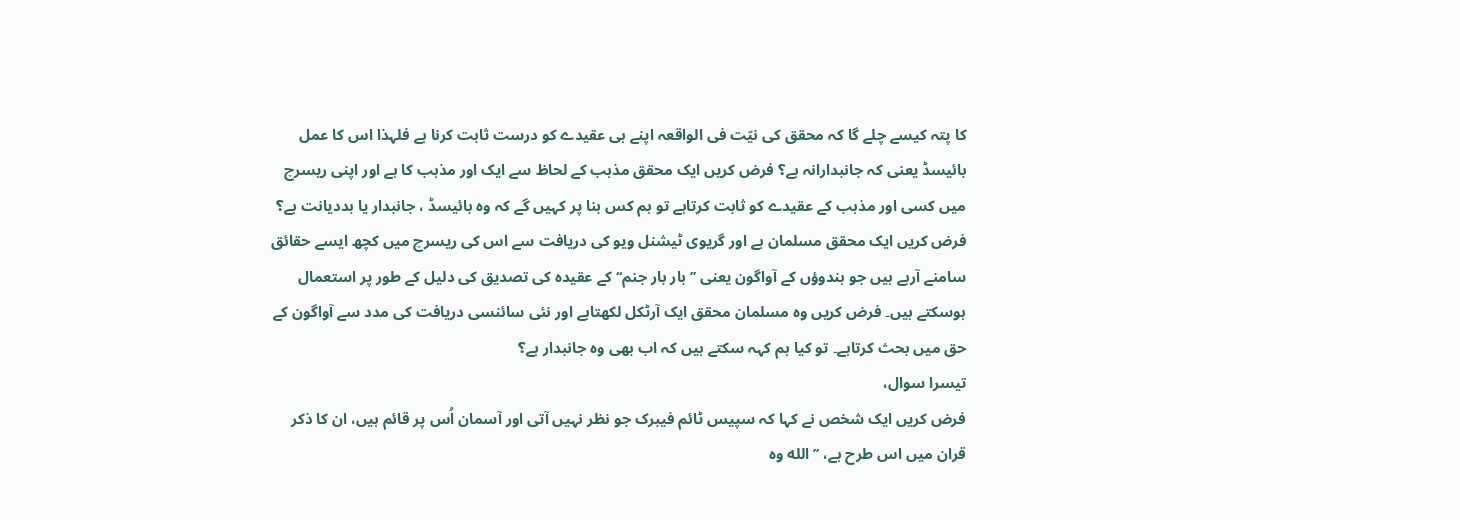کا پتہ کیسے چلے گا کہ محقق کی نیّت فی الواقعہ اپنے ہی عقیدے کو درست ثابت کرنا ہے فلہذا اس کا عمل بائیسڈ یعنی کہ جانبدارانہ ہے؟ فرض کریں ایک محقق مذہب کے لحاظ سے ایک اور مذہب کا ہے اور اپنی ریسرچ میں کسی اور مذہب کے عقیدے کو ثابت کرتاہے تو ہم کس بنا پر کہیں گے کہ وہ بائیسڈ ، جانبدار یا بددیانت ہے؟ فرض کریں ایک محقق مسلمان ہے اور گریوی ٹیشنل ویو کی دریافت سے اس کی ریسرچ میں کچھ ایسے حقائق سامنے آرہے ہیں جو ہندوؤں کے آواگون یعنی ’’بار بار جنم‘‘ کے عقیدہ کی تصدیق کی دلیل کے طور پر استعمال ہوسکتے ہیں۔ فرض کریں وہ مسلمان محقق ایک آرٹکل لکھتاہے اور نئی سائنسی دریافت کی مدد سے آواگون کے حق میں بحث کرتاہے۔ تو کیا ہم کہہ سکتے ہیں کہ اب بھی وہ جانبدار ہے؟
تیسرا سوال،
فرض کریں ایک شخص نے کہا کہ سپیس ٹائم فیبرک جو نظر نہیں آتی اور آسمان اُس پر قائم ہیں، ان کا ذکر قران میں اس طرح ہے، ’’الله وہ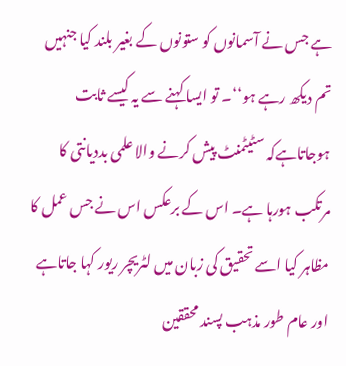ہے جس نے آسمانوں کو ستونوں کے بغیر بلند کیا جنہیں تم دیکھ رہے ہو‘‘۔ تو ایسا کہنے سے یہ کیسے ثابت ہوجاتاہےکہ سٹیٹمنٹ پیش کرنے والا علمی بددیانتی کا مرتکب ہورہا ہے۔ اس کے برعکس اس نے جس عمل کا مظاہر کیا اسے تحقیق کی زبان میں لٹریچر ریور کہا جاتاہے اور عام طور مذہب پسند محققین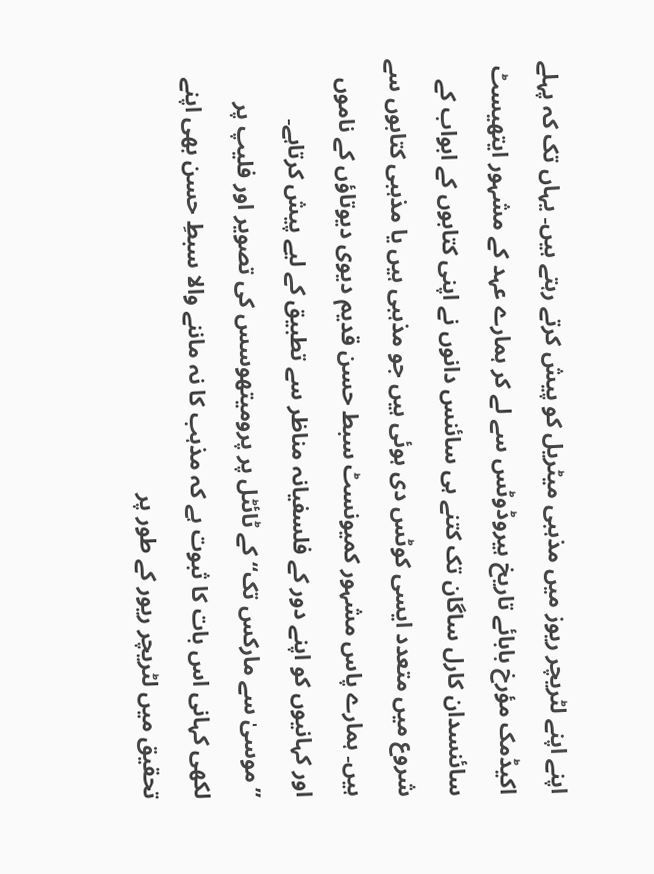اپنے اپنے لٹریچر ریوز میں مذہبی میٹریل کو پیش کرتے رہتے ہیں۔ یہاں تک کہ پہلے اکیڈمک مؤرخ بابائے تاریخ ہیروڈوٹس سے لے کر ہمارے عہد کے مشہور ایتھیسٹ سائنسدان کارل ساگان تک کتنے ہی سائنس دانوں نے اپنی کتابوں کے ابواب کے شروع میں متعدد ایسی کوٹس دی ہوئی ہیں جو مذہبی ہیں یا مذہبی کتابوں سے ہیں۔ ہمارے پاس مشہور کمیونسٹ سبط حسن قدیم دیوی دیوتاؤں کے ناموں اور کہانیوں کو اپنے دور کے فلسفیانہ مناظر سے تطبیق کے لیے پیش کرتاہے۔ ’’موسیٰ سے مارکس تک‘‘ کے ٹائٹل پر پرومیتھوسس کی تصویر اور فلیپ پر لکھی کہانی اس بات کا ثبوت ہے کہ مذہب کا نہ ماننے والا سبطِ حسن بھی اپنے تحقیق میں لٹریچر ریور کے طور پر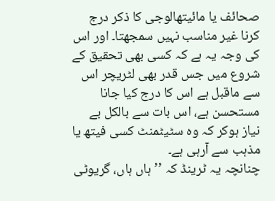صحائف یا مائیتھالوجی کا ذکر درج کرنا غیر مناسب نہیں سمجھتا۔ اور اس کی وجہ یہ ہے کہ کسی بھی تحقیق کے شروع میں جس قدر بھی لٹریچر اس سے ماقبل ہے اس کا درج کیا جانا مستحسن ہے، اس بات سے بالکل بے نیاز ہوکر کہ وہ سٹیٹمنٹ کسی فیتھ یا مذہب سے آرہی ہے۔
چنانچہ یہ ٹرینڈ کہ ’’ہاں ہاں، گریوٹی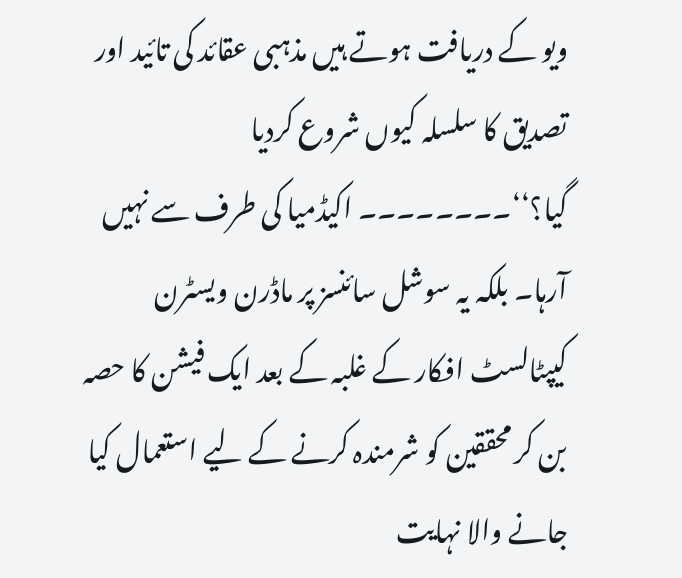ویو کے دریافت ہوتے ہیں مذہبی عقائد کی تائید اور تصدیق کا سلسلہ کیوں شروع کردیا گیا؟‘‘۔۔۔۔۔۔۔۔ اکیڈمیا کی طرف سے نہیں آرہا۔ بلکہ یہ سوشل سائنسز پر ماڈرن ویسٹرن کیپٹالسٹ افکار کے غلبہ کے بعد ایک فیشن کا حصہ بن کر محققین کو شرمندہ کرنے کے لیے استعمال کیا جانے والا نہایت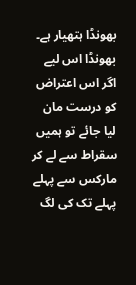بھونڈا ہتھیار ہے۔ بھونڈا اس لیے اگر اس اعتراض کو درست مان لیا جائے تو ہمیں سقراط سے لے کر مارکس سے پہلے پہلے تک کی لگ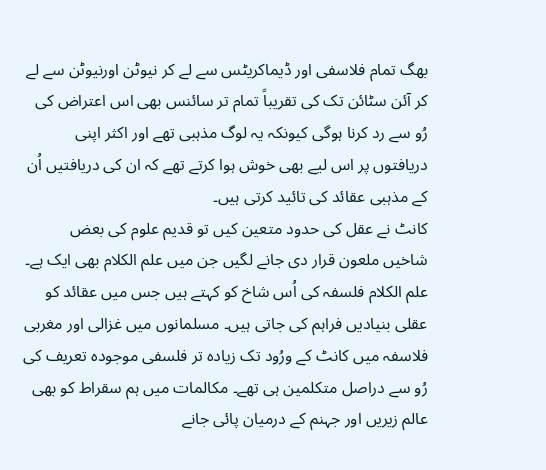بھگ تمام فلاسفی اور ڈیماکریٹس سے لے کر نیوٹن اورنیوٹن سے لے کر آئن سٹائن تک کی تقریباً تمام تر سائنس بھی اس اعتراض کی رُو سے رد کرنا ہوگی کیونکہ یہ لوگ مذہبی تھے اور اکثر اپنی دریافتوں پر اس لیے بھی خوش ہوا کرتے تھے کہ ان کی دریافتیں اُن کے مذہبی عقائد کی تائید کرتی ہیں۔
کانٹ نے عقل کی حدود متعین کیں تو قدیم علوم کی بعض شاخیں ملعون قرار دی جانے لگیں جن میں علم الکلام بھی ایک ہے۔ علم الکلام فلسفہ کی اُس شاخ کو کہتے ہیں جس میں عقائد کو عقلی بنیادیں فراہم کی جاتی ہیں۔ مسلمانوں میں غزالی اور مغربی فلاسفہ میں کانٹ کے ورُود تک زیادہ تر فلسفی موجودہ تعریف کی رُو سے دراصل متکلمین ہی تھے۔ مکالمات میں ہم سقراط کو بھی عالم زیریں اور جہنم کے درمیان پائی جانے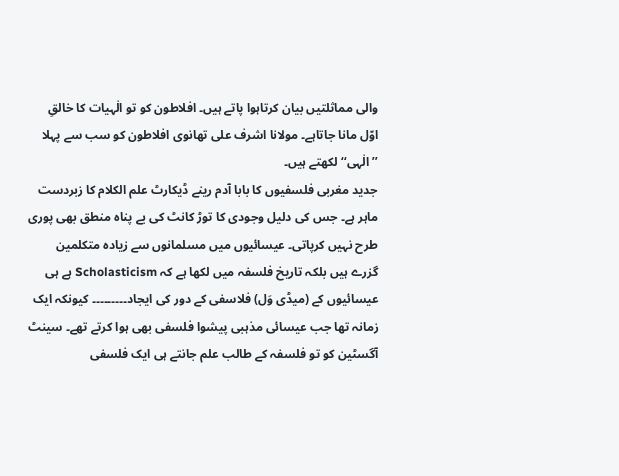والی مماثلتیں بیان کرتاہوا پاتے ہیں۔ افلاطون کو تو الٰہیات کا خالقِ اوّل مانا جاتاہے۔ مولانا اشرف علی تھانوی افلاطون کو سب سے پہلا ’’الٰہی‘‘ لکھتے ہیں۔
جدید مغربی فلسفیوں کا بابا آدم رینے ڈیکارٹ علم الکلام کا زبردست ماہر ہے۔ جس کی دلیل وجودی کا توڑ کانٹ کی بے پناہ منطق بھی پوری طرح نہیں کرپاتی۔ عیسائیوں میں مسلمانوں سے زیادہ متکلمین گزرے ہیں بلکہ تاریخ فلسفہ میں لکھا ہے کہ Scholasticism ہے ہی عیسائیوں کے (میڈی وَل) فلاسفی کے دور کی ایجاد۔۔۔۔۔۔۔۔۔ کیونکہ ایک زمانہ تھا جب عیسائی مذہبی پیشوا فلسفی بھی ہوا کرتے تھے۔ سینٹ آگسٹین کو تو فلسفہ کے طالب علم جانتے ہی ایک فلسفی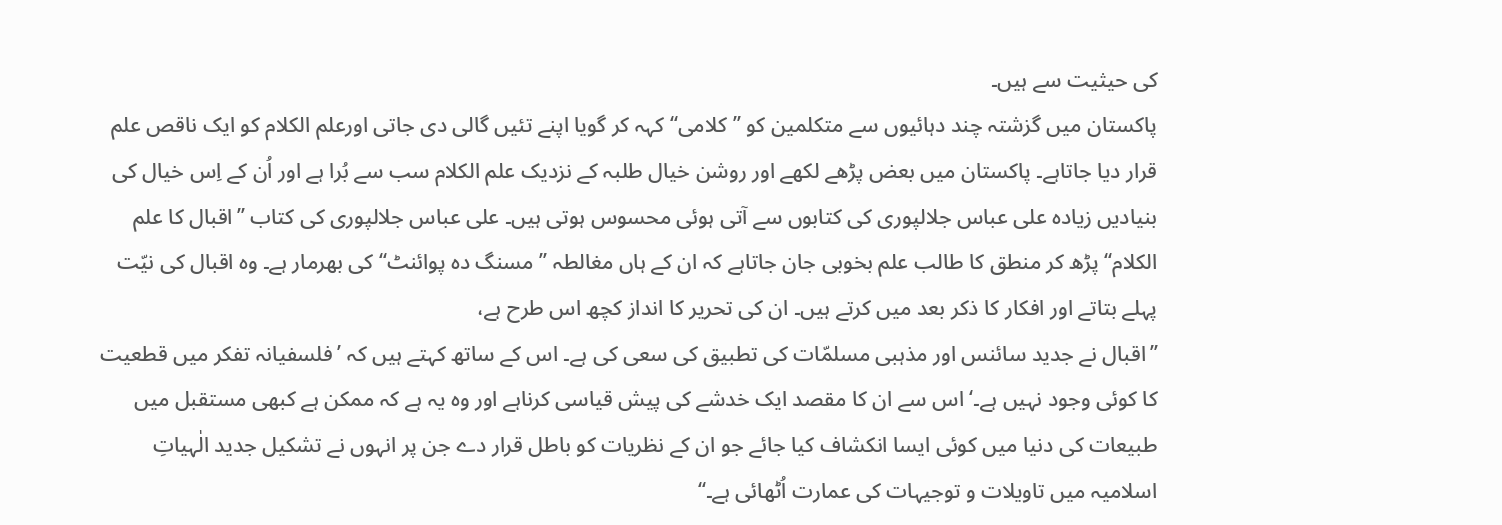کی حیثیت سے ہیں۔
پاکستان میں گزشتہ چند دہائیوں سے متکلمین کو ’’کلامی‘‘ کہہ کر گویا اپنے تئیں گالی دی جاتی اورعلم الکلام کو ایک ناقص علم قرار دیا جاتاہے۔ پاکستان میں بعض پڑھے لکھے اور روشن خیال طلبہ کے نزدیک علم الکلام سب سے بُرا ہے اور اُن کے اِس خیال کی بنیادیں زیادہ علی عباس جلالپوری کی کتابوں سے آتی ہوئی محسوس ہوتی ہیں۔ علی عباس جلالپوری کی کتاب ’’اقبال کا علم الکلام‘‘ پڑھ کر منطق کا طالب علم بخوبی جان جاتاہے کہ ان کے ہاں مغالطہ ’’مسنگ دہ پوائنٹ‘‘ کی بھرمار ہے۔ وہ اقبال کی نیّت پہلے بتاتے اور افکار کا ذکر بعد میں کرتے ہیں۔ ان کی تحریر کا انداز کچھ اس طرح ہے،
’’اقبال نے جدید سائنس اور مذہبی مسلمّات کی تطبیق کی سعی کی ہے۔ اس کے ساتھ کہتے ہیں کہ ’فلسفیانہ تفکر میں قطعیت کا کوئی وجود نہیں ہے۔‘ اس سے ان کا مقصد ایک خدشے کی پیش قیاسی کرناہے اور وہ یہ ہے کہ ممکن ہے کبھی مستقبل میں طبیعات کی دنیا میں کوئی ایسا انکشاف کیا جائے جو ان کے نظریات کو باطل قرار دے جن پر انہوں نے تشکیل جدید الٰہیاتِ اسلامیہ میں تاویلات و توجیہات کی عمارت اُٹھائی ہے۔‘‘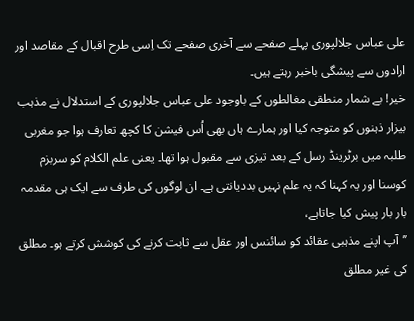علی عباس جلالپوری پہلے صفحے سے آخری صفحے تک اِسی طرح اقبال کے مقاصد اور ارادوں سے پیشگی باخبر رہتے ہیں۔
خیر! بے شمار منطقی مغالطوں کے باوجود علی عباس جلالپوری کے استدلال نے مذہب بیزار ذہنوں کو متوجہ کیا اور ہمارے ہاں بھی اُس فیشن کا کچھ تعارف ہوا جو مغربی طلبہ میں برٹرینڈ رسل کے بعد تیزی سے مقبول ہوا تھا۔ یعنی علم الکلام کو سربزم کوسنا اور یہ کہنا کہ یہ علم نہیں بددیانتی ہے۔ ان لوگوں کی طرف سے ایک ہی مقدمہ بار بار پیش کیا جاتاہے،
’’آپ اپنے مذہبی عقائد کو سائنس اور عقل سے ثابت کرنے کی کوشش کرتے ہو۔ مطلق کی غیر مطلق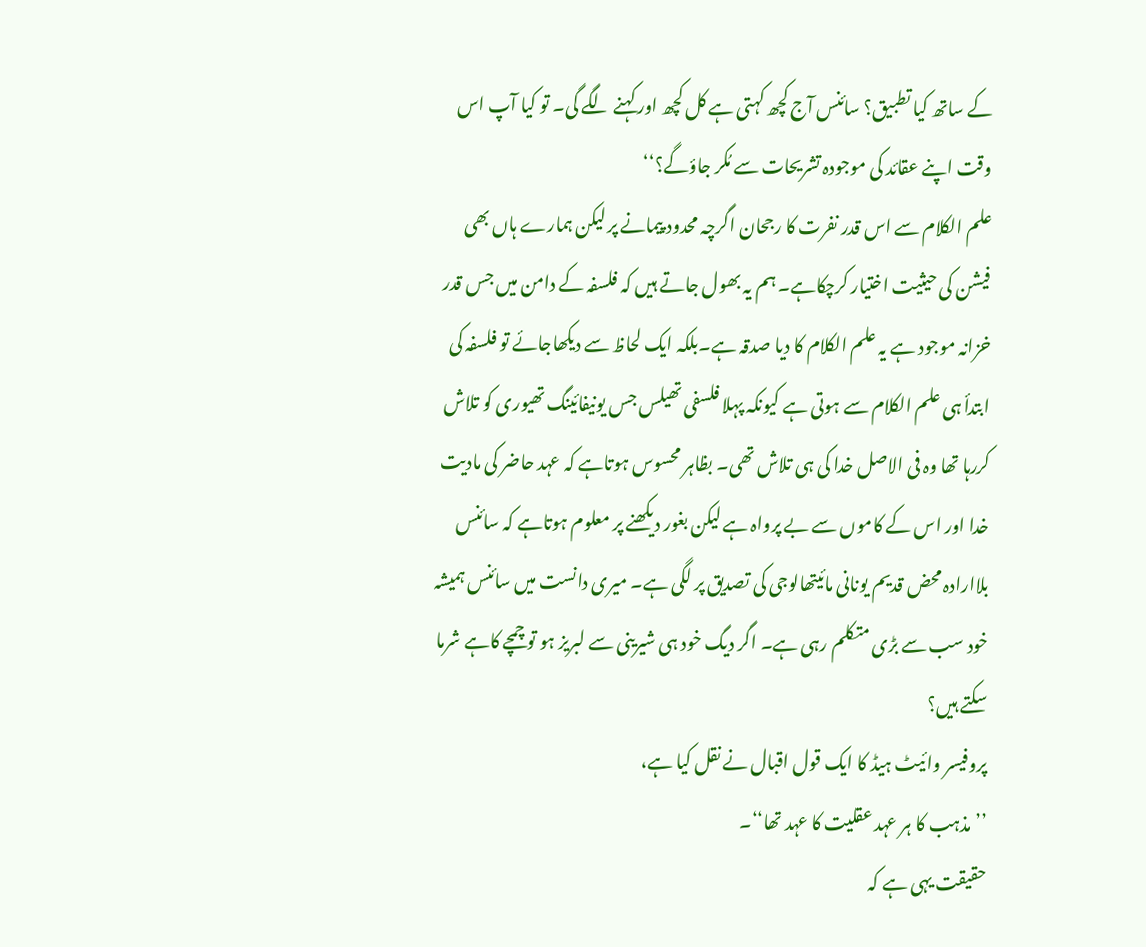کے ساتھ کیا تطبیق؟ سائنس آج کچھ کہتی ہے کل کچھ اور کہنے لگے گی۔ تو کیا آپ اس وقت اپنے عقائد کی موجودہ تشریحات سے مُکر جاؤگے؟‘‘
علم الکلام سے اس قدر نفرت کا رجحان اگرچہ محدود پیمانے پر لیکن ہمارے ہاں بھی فیشن کی حیثیت اختیار کرچکاہے۔ ہم یہ بھول جاتے ہیں کہ فلسفہ کے دامن میں جس قدر خزانہ موجود ہے یہ علم الکلام کا دیا صدقہ ہے۔بلکہ ایک لحاظ سے دیکھاجائے تو فلسفہ کی ابتدأ ہی علم الکلام سے ہوتی ہے کیونکہ پہلا فلسفی تھیلس جس یونیفائینگ تھیوری کو تلاش کررہا تھا وہ فی الاصل خدا کی ہی تلاش تھی۔ بظاہر محسوس ہوتاہے کہ عہد حاضر کی مادیت خدا اور اس کے کاموں سے بے پرواہ ہے لیکن بغور دیکھنے پر معلوم ہوتاہے کہ سائنس بلاارادہ محض قدیم یونانی مائیتھالوجی کی تصدیق پر لگی ہے۔ میری دانست میں سائنس ہمیشہ خود سب سے بڑی متکلم رہی ہے۔ اگر دیگ خود ہی شیرینی سے لبریز ہو تو چمچے کاہے شرما سکتے ہیں؟
پروفیسر وائیٹ ہیڈ کا ایک قول اقبال نے نقل کیا ہے،
’’مذہب کا ہر عہد عقلیت کا عہد تھا‘‘۔
حقیقت یہی ہے کہ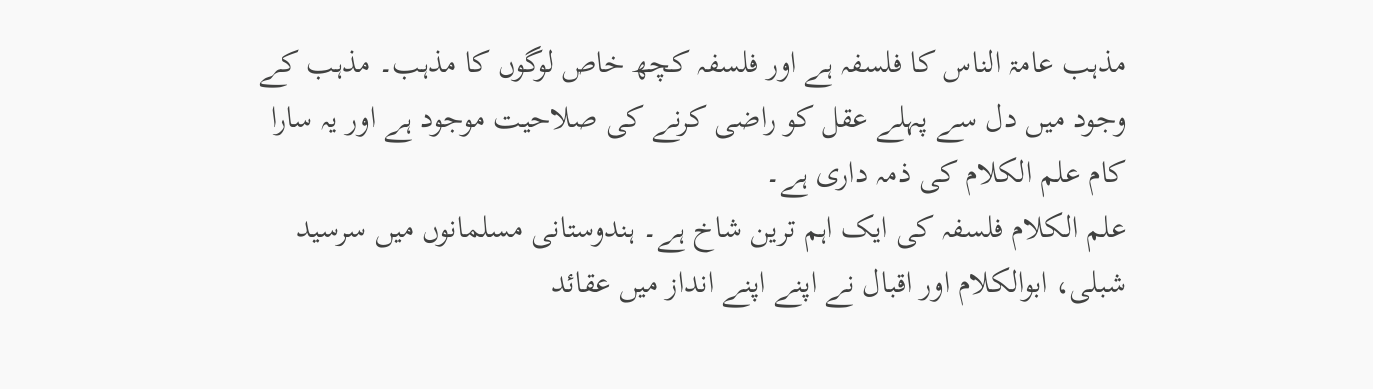مذہب عامۃ الناس کا فلسفہ ہے اور فلسفہ کچھ خاص لوگوں کا مذہب۔ مذہب کے وجود میں دل سے پہلے عقل کو راضی کرنے کی صلاحیت موجود ہے اور یہ سارا کام علم الکلام کی ذمہ داری ہے۔
علم الکلام فلسفہ کی ایک اہم ترین شاخ ہے۔ ہندوستانی مسلمانوں میں سرسید شبلی، ابوالکلام اور اقبال نے اپنے اپنے انداز میں عقائد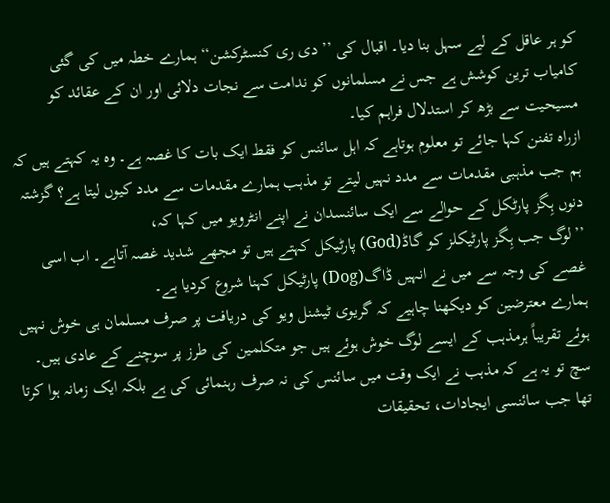کو ہر عاقل کے لیے سہل بنا دیا۔ اقبال کی ’’دی ری کنسٹرکشن‘‘ ہمارے خطہ میں کی گئی کامیاب ترین کوشش ہے جس نے مسلمانوں کو ندامت سے نجات دلائی اور ان کے عقائد کو مسیحیت سے بڑھ کر استدلال فراہم کیا۔
ازراہ تفنن کہا جائے تو معلوم ہوتاہے کہ اہل سائنس کو فقط ایک بات کا غصہ ہے۔ وہ یہ کہتے ہیں کہ ہم جب مذہبی مقدمات سے مدد نہیں لیتے تو مذہب ہمارے مقدمات سے مدد کیوں لیتا ہے؟ گزشتہ دنوں ہِگز پارٹکل کے حوالے سے ایک سائنسدان نے اپنے انٹرویو میں کہا کہ،
’’لوگ جب ہِگز پارٹیکلز کو گاڈ(God) پارٹیکل کہتے ہیں تو مجھے شدید غصہ آتاہے۔ اب اسی غصے کی وجہ سے میں نے انہیں ڈاگ(Dog) پارٹیکل کہنا شروع کردیا ہے۔
ہمارے معترضین کو دیکھنا چاہیے کہ گریوی ٹیشنل ویو کی دریافت پر صرف مسلمان ہی خوش نہیں ہوئے تقریباً ہرمذہب کے ایسے لوگ خوش ہوئے ہیں جو متکلمین کی طرز پر سوچنے کے عادی ہیں۔
سچ تو یہ ہے کہ مذہب نے ایک وقت میں سائنس کی نہ صرف رہنمائی کی ہے بلکہ ایک زمانہ ہوا کرتا تھا جب سائنسی ایجادات، تحقیقات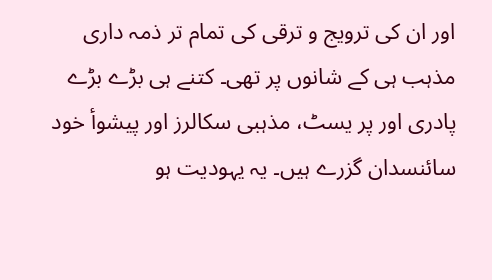اور ان کی ترویج و ترقی کی تمام تر ذمہ داری مذہب ہی کے شانوں پر تھی۔ کتنے ہی بڑے بڑے پادری اور پر یسٹ، مذہبی سکالرز اور پیشوأ خود سائنسدان گزرے ہیں۔ یہ یہودیت ہو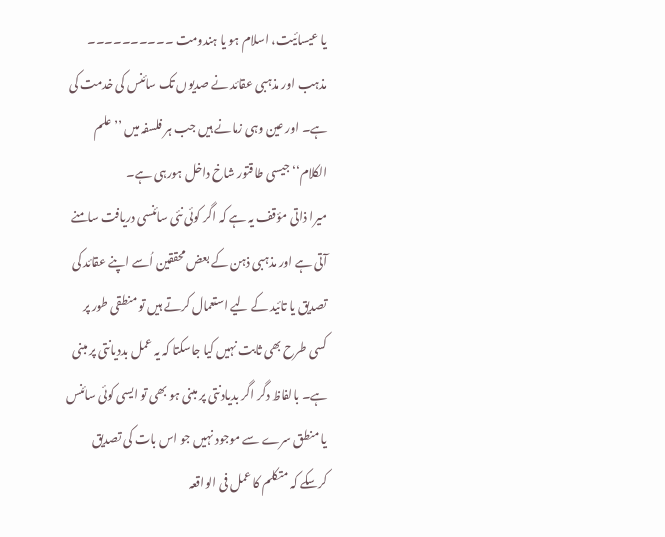یا عیسائیت، اسلام ہو یا ہندومت ۔۔۔۔۔۔۔۔۔۔ مذہب اور مذہبی عقائد نے صدیوں تک سائنس کی خدمت کی ہے۔ اور عین وہی زمانے ہیں جب ہر فلسفہ میں ’’علم الکلام‘‘ جیسی طاقتور شاخ داخل ہورہی ہے۔
میرا ذاتی مؤقف یہ ہے کہ اگر کوئی نئی سائنسی دریافت سامنے آتی ہے اور مذہبی ذہن کے بعض محققین اُسے اپنے عقائد کی تصدیق یا تائید کے لیے استعمال کرتے ہیں تو منطقی طور پر کسی طرح بھی ثابت نہیں کیا جاسکتا کہ یہ عمل بددیانتی پر مبنی ہے۔ بالفاظ دگر اگر بدیادنتی پر مبنی ہو بھی تو ایسی کوئی سائنس یا منطق سرے سے موجود نہیں جو اس بات کی تصدیق کرسکے کہ متکلم کا عمل فی الواقعہ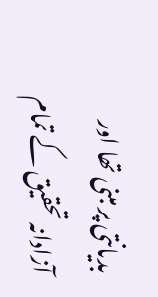بدیانتی پر مبنی تھا اور آزادانہ تحقیق کے تمام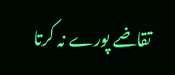تقاضے پورے نہ کرتا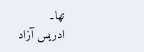تھا۔
ادریس آزاد